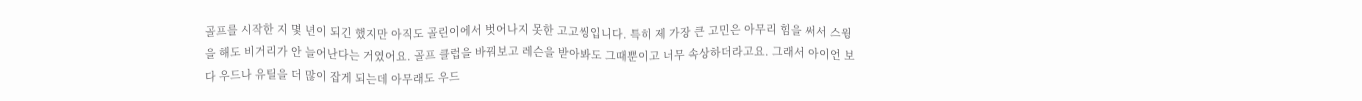골프를 시작한 지 몇 년이 되긴 했지만 아직도 골린이에서 벗어나지 못한 고고씽입니다. 특히 제 가장 큰 고민은 아무리 힘을 써서 스윙을 해도 비거리가 안 늘어난다는 거였어요. 골프 클럽을 바꿔보고 레슨을 받아봐도 그때뿐이고 너무 속상하더라고요. 그래서 아이언 보다 우드나 유틸을 더 많이 잡게 되는데 아무래도 우드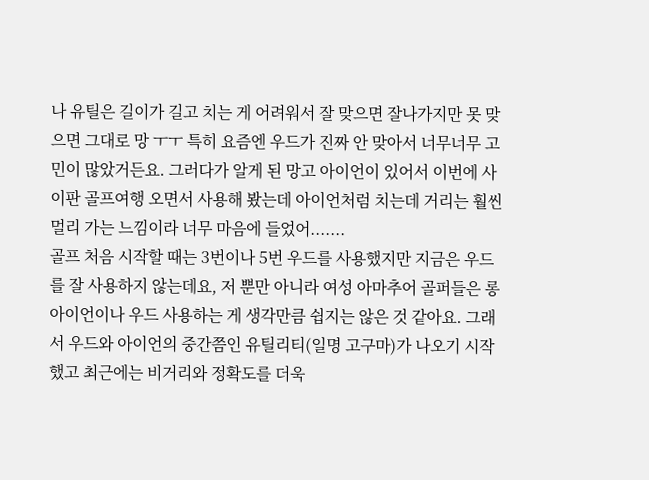나 유틸은 길이가 길고 치는 게 어려워서 잘 맞으면 잘나가지만 못 맞으면 그대로 망 ㅜㅜ 특히 요즘엔 우드가 진짜 안 맞아서 너무너무 고민이 많았거든요. 그러다가 알게 된 망고 아이언이 있어서 이번에 사이판 골프여행 오면서 사용해 봤는데 아이언처럼 치는데 거리는 훨씬 멀리 가는 느낌이라 너무 마음에 들었어.......
골프 처음 시작할 때는 3번이나 5번 우드를 사용했지만 지금은 우드를 잘 사용하지 않는데요, 저 뿐만 아니라 여성 아마추어 골퍼들은 롱아이언이나 우드 사용하는 게 생각만큼 쉽지는 않은 것 같아요. 그래서 우드와 아이언의 중간쯤인 유틸리티(일명 고구마)가 나오기 시작했고 최근에는 비거리와 정확도를 더욱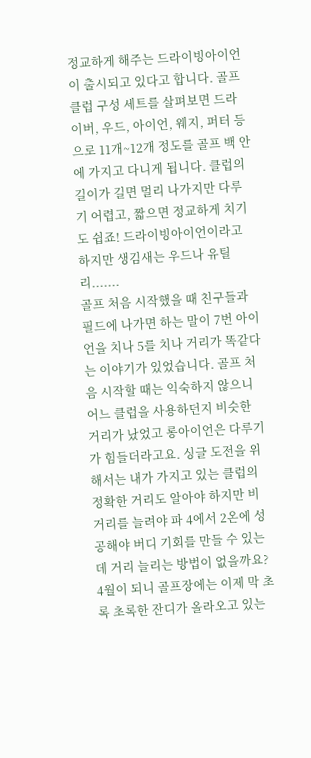정교하게 해주는 드라이빙아이언이 출시되고 있다고 합니다. 골프클럽 구성 세트를 살펴보면 드라이버, 우드, 아이언, 웨지, 퍼터 등으로 11개~12개 정도를 골프 백 안에 가지고 다니게 됩니다. 클럽의 길이가 길면 멀리 나가지만 다루기 어렵고, 짧으면 정교하게 치기도 쉽죠! 드라이빙아이언이라고 하지만 생김새는 우드나 유틸리.......
골프 처음 시작했을 때 친구들과 필드에 나가면 하는 말이 7번 아이언을 치나 5를 치나 거리가 똑같다는 이야기가 있었습니다. 골프 처음 시작할 때는 익숙하지 않으니 어느 클럽을 사용하던지 비슷한 거리가 났었고 롱아이언은 다루기가 힘들더라고요. 싱글 도전을 위해서는 내가 가지고 있는 클럽의 정확한 거리도 알아야 하지만 비거리를 늘려야 파 4에서 2온에 성공해야 버디 기회를 만들 수 있는데 거리 늘리는 방법이 없을까요? 4월이 되니 골프장에는 이제 막 초록 초록한 잔디가 올라오고 있는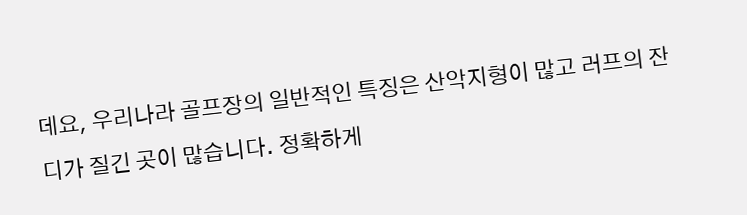데요, 우리나라 골프장의 일반적인 특징은 산악지형이 많고 러프의 잔디가 질긴 곳이 많습니다. 정확하게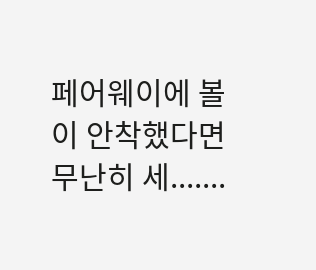페어웨이에 볼이 안착했다면 무난히 세.......